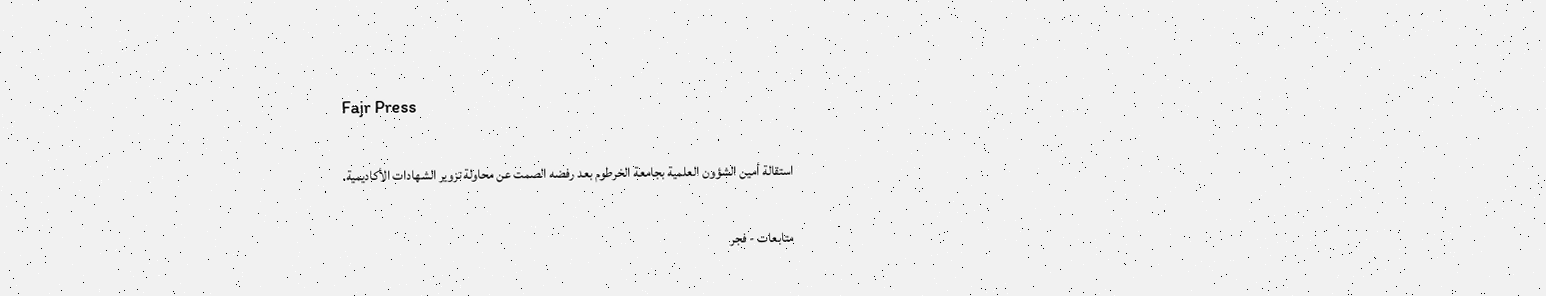Fajr Press

استقالة أمين الشؤون العلمية بجامعة الخرطوم بعد رفضه الصمت عن محاولة تزوير الشهادات الأكاديمية.

متابعات - فجر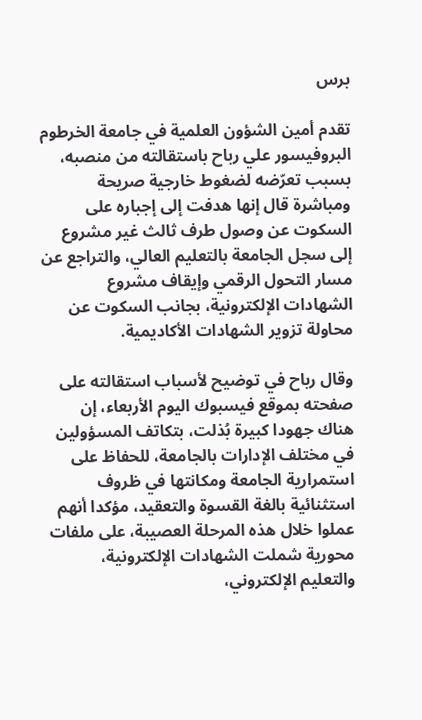برس

تقدم أمين الشؤون العلمية في جامعة الخرطوم البروفيسور علي رباح باستقالته من منصبه، بسبب تعرّضه لضغوط خارجية صريحة ومباشرة قال إنها هدفت إلى إجباره على السكوت عن وصول طرف ثالث غير مشروع إلى سجل الجامعة بالتعليم العالي، والتراجع عن مسار التحول الرقمي وإيقاف مشروع الشهادات الإلكترونية، بجانب السكوت عن محاولة تزوير الشهادات الأكاديمية.

وقال رباح في توضيح لأسباب استقالته على صفحته بموقع فيسبوك اليوم الأربعاء، إن هناك جهودا كبيرة بُذلت، بتكاتف المسؤولين في مختلف الإدارات بالجامعة، للحفاظ على استمرارية الجامعة ومكانتها في ظروف استثنائية بالغة القسوة والتعقيد، مؤكدا أنهم عملوا خلال هذه المرحلة العصيبة، على ملفات محورية شملت الشهادات الإلكترونية، والتعليم الإلكتروني،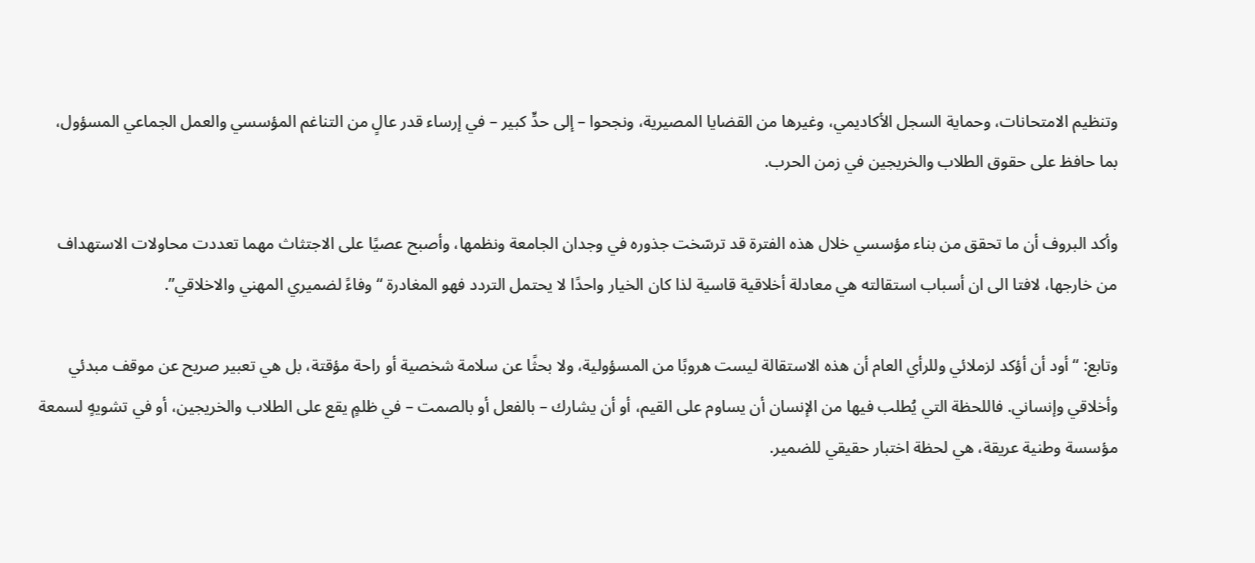وتنظيم الامتحانات، وحماية السجل الأكاديمي، وغيرها من القضايا المصيرية، ونجحوا – إلى حدٍّ كبير – في إرساء قدر عالٍ من التناغم المؤسسي والعمل الجماعي المسؤول، بما حافظ على حقوق الطلاب والخريجين في زمن الحرب.

وأكد البروف أن ما تحقق من بناء مؤسسي خلال هذه الفترة قد ترسّخت جذوره في وجدان الجامعة ونظمها، وأصبح عصيًا على الاجتثاث مهما تعددت محاولات الاستهداف من خارجها، لافتا الى ان أسباب استقالته هي معادلة أخلاقية قاسية لذا كان الخيار واحدًا لا يحتمل التردد فهو المغادرة “وفاءً لضميري المهني والاخلاقي”.

وتابع: “أود أن أؤكد لزملائي وللرأي العام أن هذه الاستقالة ليست هروبًا من المسؤولية، ولا بحثًا عن سلامة شخصية أو راحة مؤقتة، بل هي تعبير صريح عن موقف مبدئي وأخلاقي وإنساني. فاللحظة التي يُطلب فيها من الإنسان أن يساوم على القيم، أو أن يشارك – بالفعل أو بالصمت – في ظلمٍ يقع على الطلاب والخريجين، أو في تشويهٍ لسمعة مؤسسة وطنية عريقة، هي لحظة اختبار حقيقي للضمير.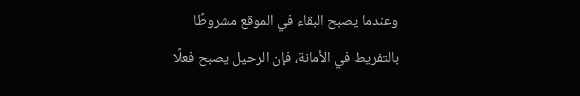وعندما يصبح البقاء في الموقع مشروطًا بالتفريط في الأمانة، فإن الرحيل يصبح فعلًا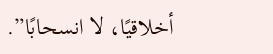أخلاقيًا، لا انسحابًا”.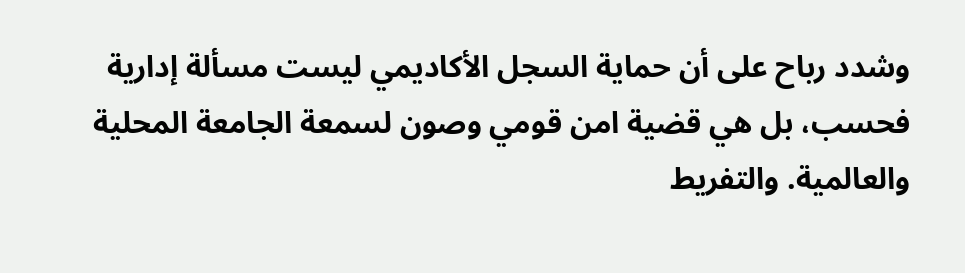وشدد رباح على أن حماية السجل الأكاديمي ليست مسألة إدارية فحسب، بل هي قضية امن قومي وصون لسمعة الجامعة المحلية والعالمية. والتفريط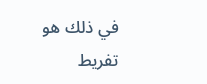في ذلك هو تفريط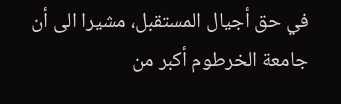في حق أجيال المستقبل، مشيرا الى أن جامعة الخرطوم أكبر من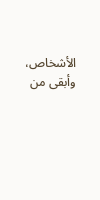الأشخاص، وأبقى من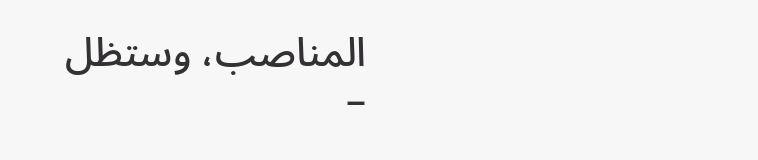المناصب، وستظل –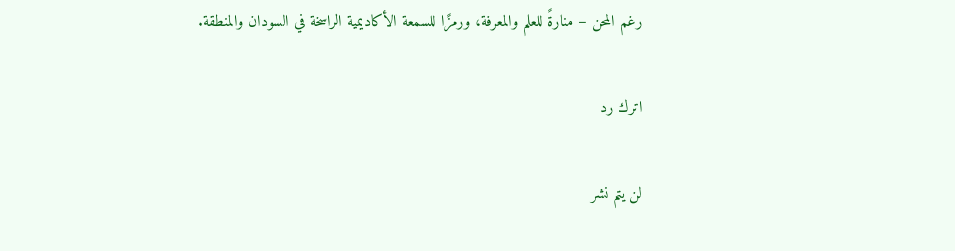رغم المحن – منارةً للعلم والمعرفة، ورمزًا للسمعة الأكاديمية الراسخة في السودان والمنطقة.

اترك رد

لن يتم نشر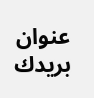عنوان بريدك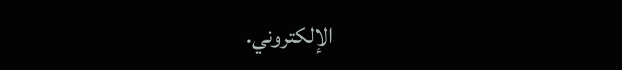الإلكتروني.